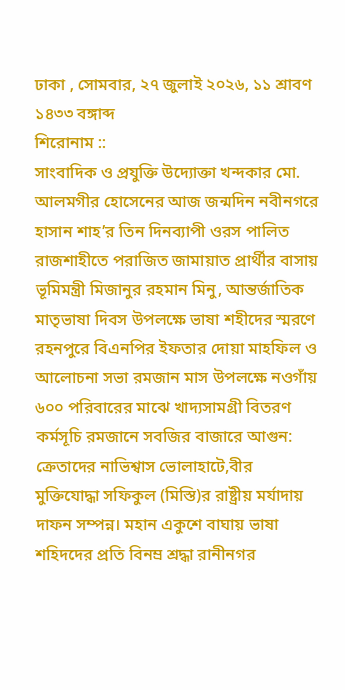ঢাকা , সোমবার, ২৭ জুলাই ২০২৬, ১১ শ্রাবণ ১৪৩৩ বঙ্গাব্দ
শিরোনাম ::
সাংবাদিক ও প্রযুক্তি উদ্যোক্তা খন্দকার মো. আলমগীর হোসেনের আজ জন্মদিন নবীনগরে হাসান শাহ’র তিন দিনব্যাপী ওরস পালিত রাজশাহীতে পরাজিত জামায়াত প্রার্থীর বাসায় ভূমিমন্ত্রী মিজানুর রহমান মিনু, আন্তর্জাতিক মাতৃভাষা দিবস উপলক্ষে ভাষা শহীদের স্মরণে রহনপুরে বিএনপির ইফতার দোয়া মাহফিল ও আলোচনা সভা রমজান মাস উপলক্ষে নওগাঁয় ৬০০ পরিবারের মাঝে খাদ্যসামগ্রী বিতরণ কর্মসূচি রমজানে সবজির বাজারে আগুন: ক্রেতাদের নাভিশ্বাস ভোলাহাটে,বীর মুক্তিযোদ্ধা সফিকুল (মিস্তি)র রাষ্ট্রীয় মর্যাদায় দাফন সম্পন্ন। মহান একুশে বাঘায় ভাষা শহিদদের প্রতি বিনম্র শ্রদ্ধা রানীনগর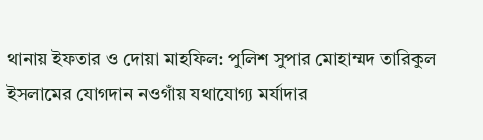থানায় ইফতার ও দোয়া মাহফিল: পুলিশ সুপার মোহাম্মদ তারিকুল ইসলামের যোগদান নওগাঁয় যথাযোগ্য মর্যাদার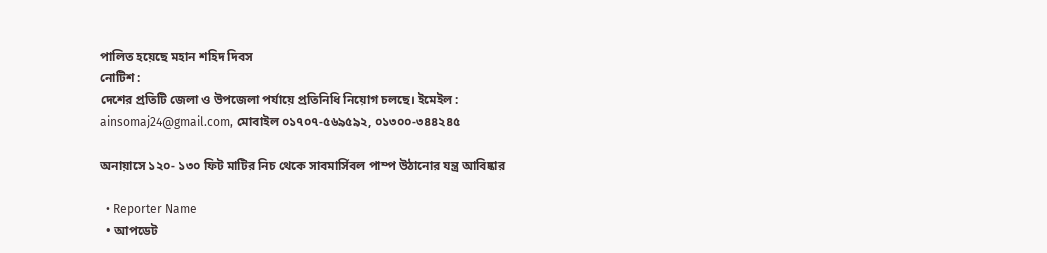পালিত হয়েছে মহান শহিদ দিবস
নোটিশ :
দেশের প্রতিটি জেলা ও উপজেলা পর্যায়ে প্রতিনিধি নিয়োগ চলছে। ইমেইল : ainsomaj24@gmail.com, মোবাইল ০১৭০৭-৫৬৯৫৯২, ০১৩০০-৩৪৪২৪৫

অনায়াসে ১২০- ১৩০ ফিট মাটির নিচ থেকে সাবমার্সিবল পাম্প উঠানোর যন্ত্র আবিষ্কার

  • Reporter Name
  • আপডেট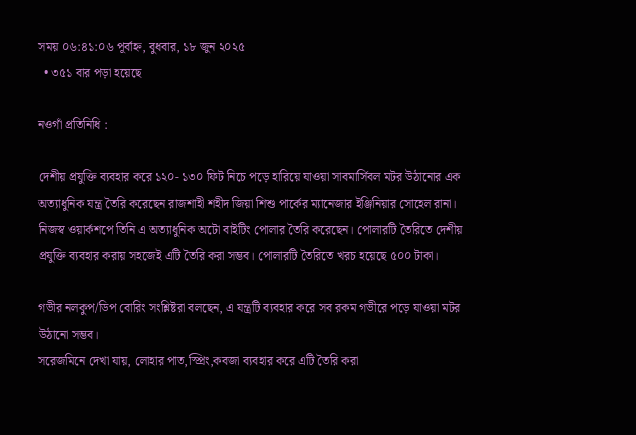সময় ০৬:৪১:০৬ পূর্বাহ্ন, বুধবার, ১৮ জুন ২০২৫
  • ৩৫১ বার পড়া হয়েছে

নওগাঁ প্রতিনিধি :

দেশীয় প্রযুক্তি ব্যবহার করে ১২০- ১৩০ ফিট নিচে পড়ে হারিয়ে যাওয়া সাবমার্সিবল মটর উঠানোর এক অত্যাধুনিক যন্ত্র তৈরি করেছেন রাজশাহী শহীদ জিয়া শিশু পার্কের ম্যানেজার ইঞ্জিনিয়ার সোহেল রানা। নিজস্ব ওয়ার্কশপে তিনি এ অত্যাধুনিক অটো বাইটিং পোলার তৈরি করেছেন। পোলারটি তৈরিতে দেশীয় প্রযুক্তি ব্যবহার করায় সহজেই এটি তৈরি করা সম্ভব। পোলারটি তৈরিতে খরচ হয়েছে ৫০০ টাকা।

গভীর নলকুপ/ডিপ বোরিং সংশ্লিষ্টরা বলছেন, এ যন্ত্রটি ব্যবহার করে সব রকম গভীরে পড়ে যাওয়া মটর উঠানো সম্ভব।
সরেজমিনে দেখা যায়, লোহার পাত,স্প্রিং,কবজা ব্যবহার করে এটি তৈরি করা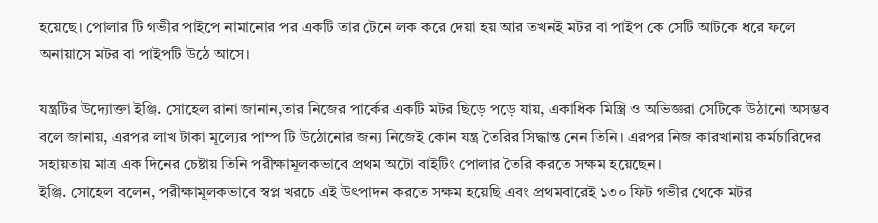হয়েছে। পোলার টি গভীর পাইপে নামানোর পর একটি তার টেনে লক করে দেয়া হয় আর তখনই মটর বা পাইপ কে সেটি আটকে ধরে ফলে অনায়াসে মটর বা পাইপটি উঠে আসে।

যন্ত্রটির উদ্যোক্তা ইঞ্জি. সোহেল রানা জানান,তার নিজের পার্কের একটি মটর ছিড়ে পড়ে যায়, একাধিক মিস্ত্রি ও অভিজ্ঞরা সেটিকে উঠানো অসম্ভব বলে জানায়, এরপর লাখ টাকা মূল্যের পাম্প টি উঠোনোর জন্য নিজেই কোন যন্ত্র তৈরির সিদ্ধান্ত নেন তিনি। এরপর নিজ কারখানায় কর্মচারিদের সহায়তায় মাত্র এক দিনের চেষ্টায় তিনি পরীক্ষামূলকভাবে প্রথম অটো বাইটিং পোলার তৈরি করতে সক্ষম হয়েছেন।
ইঞ্জি. সোহেল বলেন, পরীক্ষামূলকভাবে স্বপ্ল খরচে এই উৎপাদন করতে সক্ষম হয়েছি এবং প্রথমবারেই ১৩০ ফিট গভীর থেকে মটর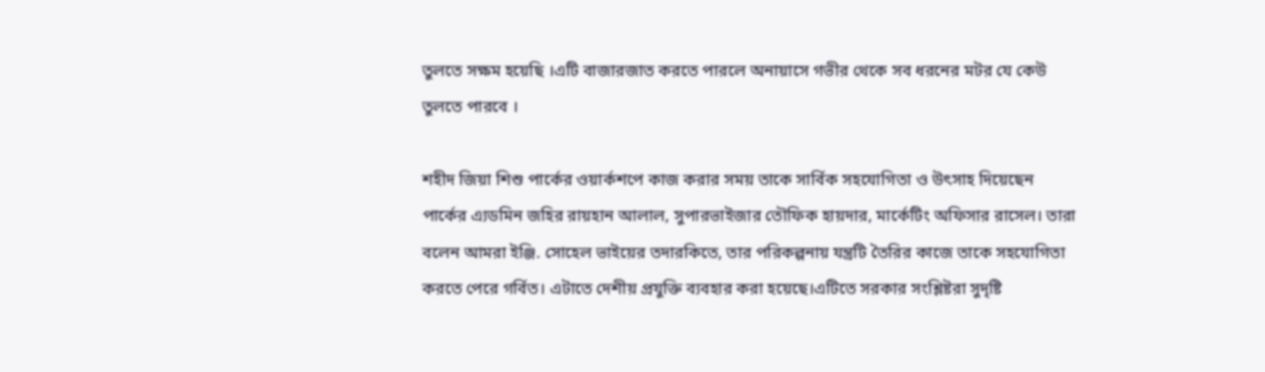তুলতে সক্ষম হয়েছি ।এটি বাজারজাত করতে পারলে অনায়াসে গভীর থেকে সব ধরনের মটর যে কেউ তুলতে পারবে ।

শহীদ জিয়া শিশু পার্কের ওয়ার্কশপে কাজ করার সময় তাকে সার্বিক সহযোগিতা ও উৎসাহ দিয়েছেন পার্কের এ্যডমিন জহির রায়হান আলাল, সুপারভাইজার তৌফিক হায়দার, মার্কেটিং অফিসার রাসেল। তারা বলেন আমরা ইঞ্জি. সোহেল ভাইয়ের তদারকিতে, তার পরিকল্পনায় যন্ত্রটি তৈরির কাজে তাকে সহযোগিতা করতে পেরে গর্বিত। এটাতে দেশীয় প্রযুক্তি ব্যবহার করা হয়েছে।এটিতে সরকার সংশ্লিষ্টরা সুদৃষ্টি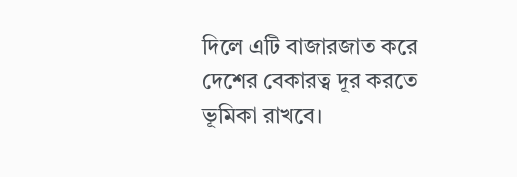দিলে এটি বাজারজাত করে দেশের বেকারত্ব দূর করতে ভূমিকা রাখবে।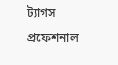ট্যাগস
প্রফেশনাল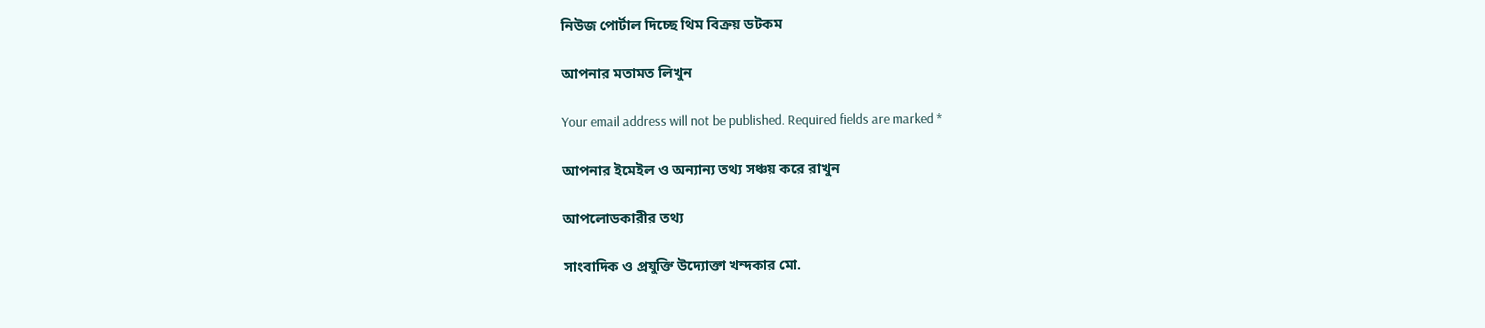নিউজ পোর্টাল দিচ্ছে থিম বিক্রয় ডটকম

আপনার মতামত লিখুন

Your email address will not be published. Required fields are marked *

আপনার ইমেইল ও অন্যান্য তথ্য সঞ্চয় করে রাখুন

আপলোডকারীর তথ্য

সাংবাদিক ও প্রযুক্তি উদ্যোক্তা খন্দকার মো.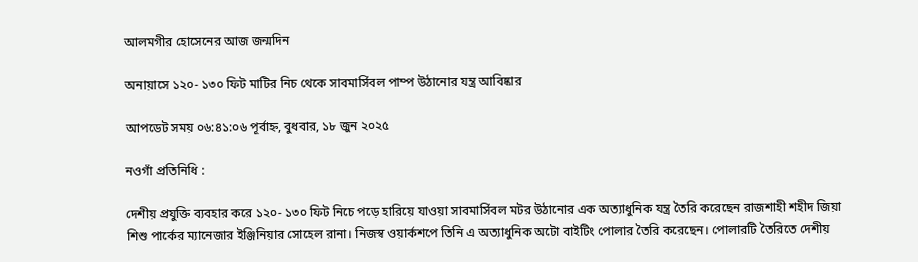আলমগীর হোসেনের আজ জন্মদিন

অনায়াসে ১২০- ১৩০ ফিট মাটির নিচ থেকে সাবমার্সিবল পাম্প উঠানোর যন্ত্র আবিষ্কার

আপডেট সময় ০৬:৪১:০৬ পূর্বাহ্ন, বুধবার, ১৮ জুন ২০২৫

নওগাঁ প্রতিনিধি :

দেশীয় প্রযুক্তি ব্যবহার করে ১২০- ১৩০ ফিট নিচে পড়ে হারিয়ে যাওয়া সাবমার্সিবল মটর উঠানোর এক অত্যাধুনিক যন্ত্র তৈরি করেছেন রাজশাহী শহীদ জিয়া শিশু পার্কের ম্যানেজার ইঞ্জিনিয়ার সোহেল রানা। নিজস্ব ওয়ার্কশপে তিনি এ অত্যাধুনিক অটো বাইটিং পোলার তৈরি করেছেন। পোলারটি তৈরিতে দেশীয়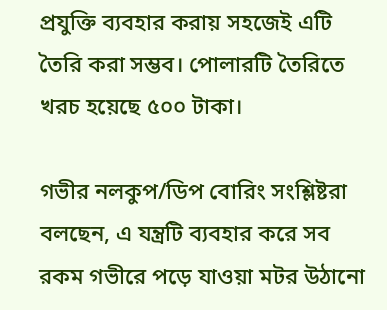প্রযুক্তি ব্যবহার করায় সহজেই এটি তৈরি করা সম্ভব। পোলারটি তৈরিতে খরচ হয়েছে ৫০০ টাকা।

গভীর নলকুপ/ডিপ বোরিং সংশ্লিষ্টরা বলছেন, এ যন্ত্রটি ব্যবহার করে সব রকম গভীরে পড়ে যাওয়া মটর উঠানো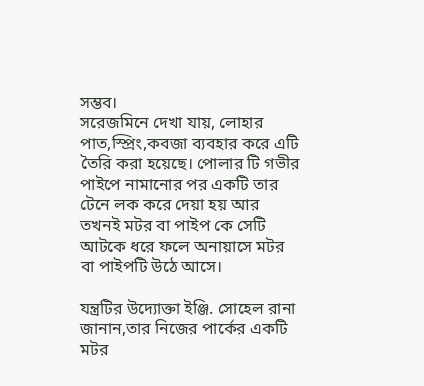সম্ভব।
সরেজমিনে দেখা যায়, লোহার পাত,স্প্রিং,কবজা ব্যবহার করে এটি তৈরি করা হয়েছে। পোলার টি গভীর পাইপে নামানোর পর একটি তার টেনে লক করে দেয়া হয় আর তখনই মটর বা পাইপ কে সেটি আটকে ধরে ফলে অনায়াসে মটর বা পাইপটি উঠে আসে।

যন্ত্রটির উদ্যোক্তা ইঞ্জি. সোহেল রানা জানান,তার নিজের পার্কের একটি মটর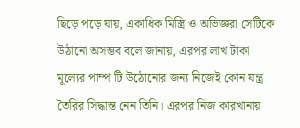ছিড়ে পড়ে যায়, একাধিক মিস্ত্রি ও অভিজ্ঞরা সেটিকে উঠানো অসম্ভব বলে জানায়, এরপর লাখ টাকা মূল্যের পাম্প টি উঠোনোর জন্য নিজেই কোন যন্ত্র তৈরির সিদ্ধান্ত নেন তিনি। এরপর নিজ কারখানায়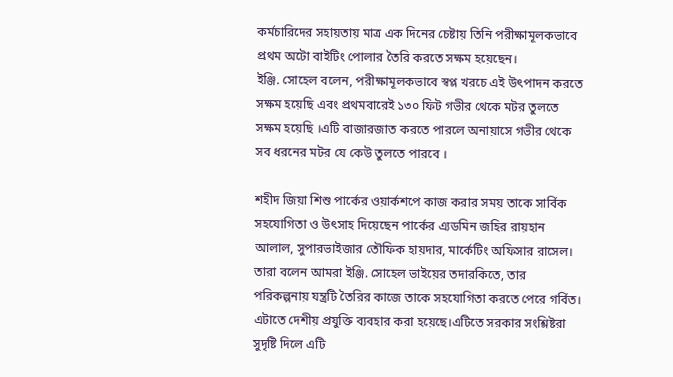কর্মচারিদের সহায়তায় মাত্র এক দিনের চেষ্টায় তিনি পরীক্ষামূলকভাবে প্রথম অটো বাইটিং পোলার তৈরি করতে সক্ষম হয়েছেন।
ইঞ্জি. সোহেল বলেন, পরীক্ষামূলকভাবে স্বপ্ল খরচে এই উৎপাদন করতে সক্ষম হয়েছি এবং প্রথমবারেই ১৩০ ফিট গভীর থেকে মটর তুলতে সক্ষম হয়েছি ।এটি বাজারজাত করতে পারলে অনায়াসে গভীর থেকে সব ধরনের মটর যে কেউ তুলতে পারবে ।

শহীদ জিয়া শিশু পার্কের ওয়ার্কশপে কাজ করার সময় তাকে সার্বিক সহযোগিতা ও উৎসাহ দিয়েছেন পার্কের এ্যডমিন জহির রায়হান আলাল, সুপারভাইজার তৌফিক হায়দার, মার্কেটিং অফিসার রাসেল। তারা বলেন আমরা ইঞ্জি. সোহেল ভাইয়ের তদারকিতে, তার পরিকল্পনায় যন্ত্রটি তৈরির কাজে তাকে সহযোগিতা করতে পেরে গর্বিত। এটাতে দেশীয় প্রযুক্তি ব্যবহার করা হয়েছে।এটিতে সরকার সংশ্লিষ্টরা সুদৃষ্টি দিলে এটি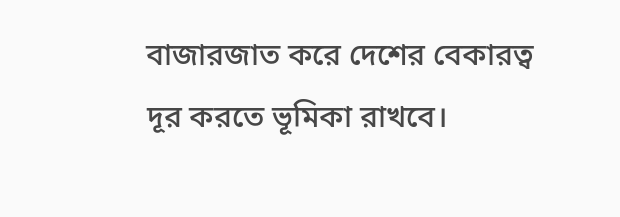বাজারজাত করে দেশের বেকারত্ব দূর করতে ভূমিকা রাখবে।